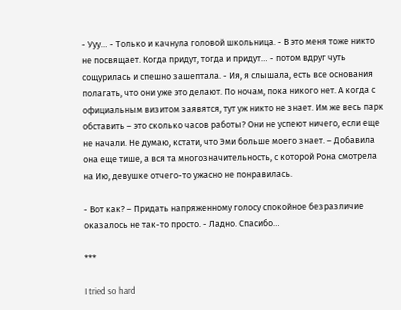- Ууу… - Только и качнула головой школьница. - В это меня тоже никто не посвящает. Когда придут, тогда и придут… - потом вдруг чуть сощурилась и спешно зашептала. - Ия, я слышала, есть все основания полагать, что они уже это делают. По ночам, пока никого нет. А когда с официальным визитом заявятся, тут уж никто не знает. Им же весь парк обставить – это сколько часов работы? Они не успеют ничего, если еще не начали. Не думаю, кстати, что Эми больше моего знает. – Добавила она еще тише, а вся та многозначительность, с которой Рона смотрела на Ию, девушке отчего-то ужасно не понравилась.

- Вот как? – Придать напряженному голосу спокойное безразличие оказалось не так-то просто. - Ладно. Спасибо…

***

I tried so hard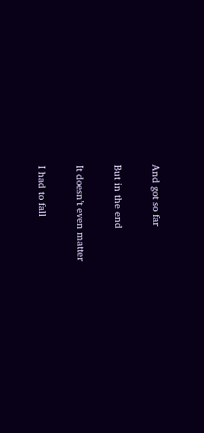And got so far

But in the end

It doesn’t even matter

I had to fall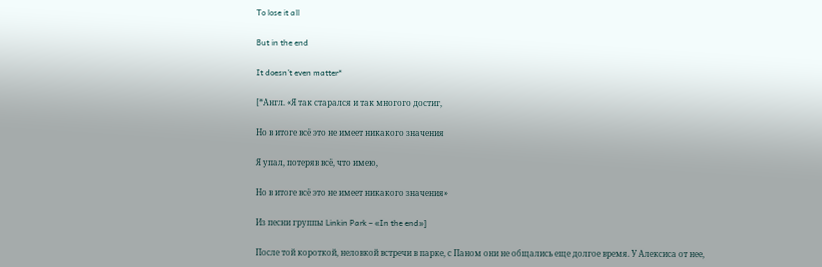To lose it all

But in the end

It doesn’t even matter*

[*Англ. «Я так старался и так многого достиг,

Но в итоге всё это не имеет никакого значения

Я упал, потеряв всё, что имею,

Но в итоге всё это не имеет никакого значения»

Из песни группы Linkin Park – «In the end»]

После той короткой, неловкой встречи в парке, с Паном они не общались еще долгое время. У Алексиса от нее,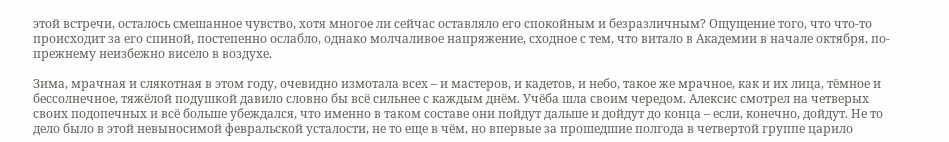этой встречи, осталось смешанное чувство, хотя многое ли сейчас оставляло его спокойным и безразличным? Ощущение того, что что-то происходит за его спиной, постепенно ослабло, однако молчаливое напряжение, сходное с тем, что витало в Академии в начале октября, по-прежнему неизбежно висело в воздухе.

Зима, мрачная и слякотная в этом году, очевидно измотала всех – и мастеров, и кадетов, и небо, такое же мрачное, как и их лица, тёмное и бессолнечное, тяжёлой подушкой давило словно бы всё сильнее с каждым днём. Учёба шла своим чередом. Алексис смотрел на четверых своих подопечных и всё больше убеждался, что именно в таком составе они пойдут дальше и дойдут до конца – если, конечно, дойдут. Не то дело было в этой невыносимой февральской усталости, не то еще в чём, но впервые за прошедшие полгода в четвертой группе царило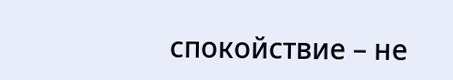спокойствие – не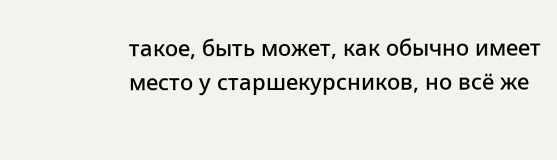такое, быть может, как обычно имеет место у старшекурсников, но всё же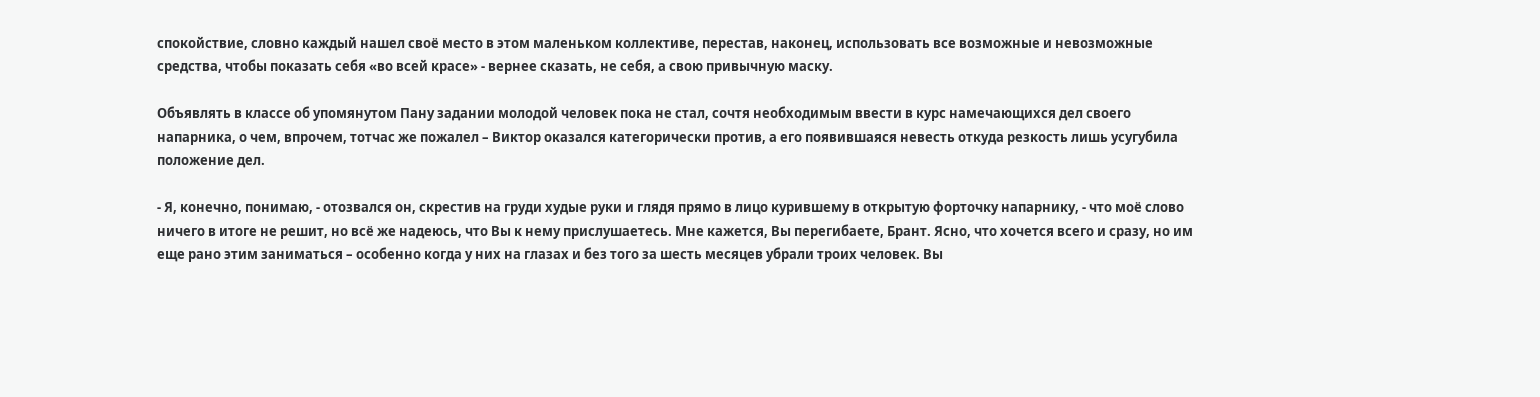спокойствие, словно каждый нашел своё место в этом маленьком коллективе, перестав, наконец, использовать все возможные и невозможные средства, чтобы показать себя «во всей красе» - вернее сказать, не себя, а свою привычную маску.

Объявлять в классе об упомянутом Пану задании молодой человек пока не стал, сочтя необходимым ввести в курс намечающихся дел своего напарника, о чем, впрочем, тотчас же пожалел – Виктор оказался категорически против, а его появившаяся невесть откуда резкость лишь усугубила положение дел.

- Я, конечно, понимаю, - отозвался он, скрестив на груди худые руки и глядя прямо в лицо курившему в открытую форточку напарнику, - что моё слово ничего в итоге не решит, но всё же надеюсь, что Вы к нему прислушаетесь. Мне кажется, Вы перегибаете, Брант. Ясно, что хочется всего и сразу, но им еще рано этим заниматься – особенно когда у них на глазах и без того за шесть месяцев убрали троих человек. Вы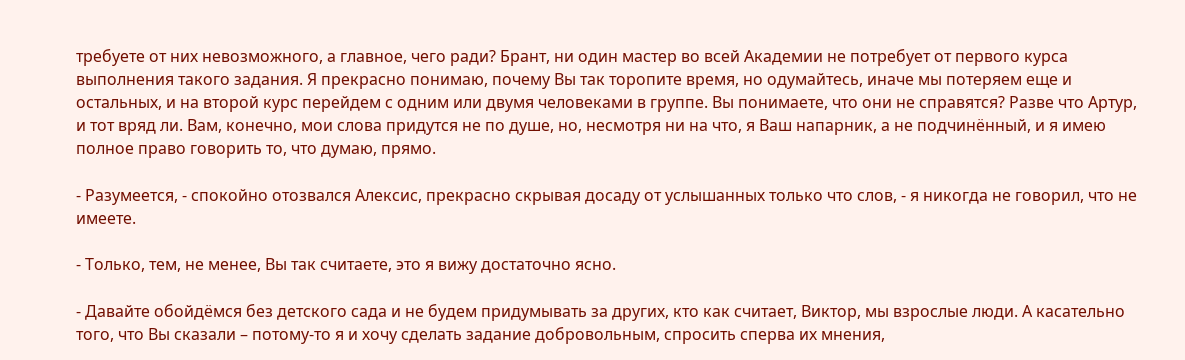требуете от них невозможного, а главное, чего ради? Брант, ни один мастер во всей Академии не потребует от первого курса выполнения такого задания. Я прекрасно понимаю, почему Вы так торопите время, но одумайтесь, иначе мы потеряем еще и остальных, и на второй курс перейдем с одним или двумя человеками в группе. Вы понимаете, что они не справятся? Разве что Артур, и тот вряд ли. Вам, конечно, мои слова придутся не по душе, но, несмотря ни на что, я Ваш напарник, а не подчинённый, и я имею полное право говорить то, что думаю, прямо.

- Разумеется, - спокойно отозвался Алексис, прекрасно скрывая досаду от услышанных только что слов, - я никогда не говорил, что не имеете.

- Только, тем, не менее, Вы так считаете, это я вижу достаточно ясно.

- Давайте обойдёмся без детского сада и не будем придумывать за других, кто как считает, Виктор, мы взрослые люди. А касательно того, что Вы сказали – потому-то я и хочу сделать задание добровольным, спросить сперва их мнения,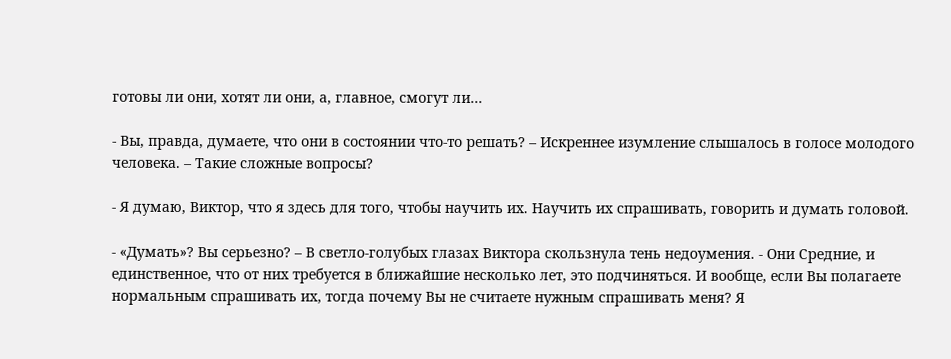готовы ли они, хотят ли они, а, главное, смогут ли…

- Вы, правда, думаете, что они в состоянии что-то решать? – Искреннее изумление слышалось в голосе молодого человека. – Такие сложные вопросы?

- Я думаю, Виктор, что я здесь для того, чтобы научить их. Научить их спрашивать, говорить и думать головой.

- «Думать»? Вы серьезно? – В светло-голубых глазах Виктора скользнула тень недоумения. - Они Средние, и единственное, что от них требуется в ближайшие несколько лет, это подчиняться. И вообще, если Вы полагаете нормальным спрашивать их, тогда почему Вы не считаете нужным спрашивать меня? Я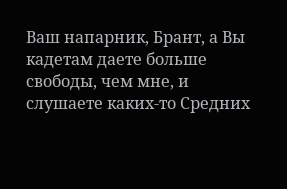Ваш напарник, Брант, а Вы кадетам даете больше свободы, чем мне, и слушаете каких-то Средних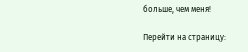больше, чем меня!

Перейти на страницу: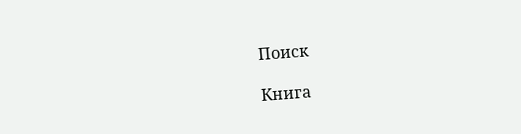Поиск

Книга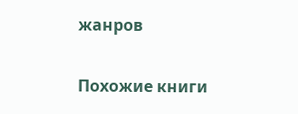жанров

Похожие книги